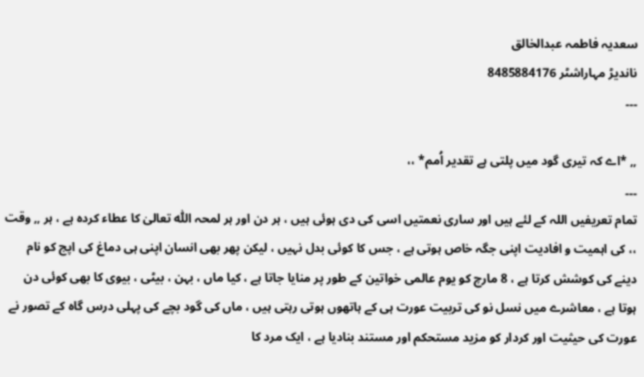سعدیہ فاطمہ عبدالخالق
ناندیڑ مہاراشٹر 8485884176
۔۔۔

,, *اے کہ تیری گود میں پلتی ہے تقدیر اُمم* ،،
۔۔۔
تمام تعریفیں اللہ کے لئے ہیں اور ساری نعمتیں اسی کی دی ہوئی ہیں ، ہر دن اور ہر لمحہ اللّٰہ تعالیٰ کا عطاء کردہ ہے ، ہر ,, وقت ،، کی اہمیت و افادیت اپنی جگہ خاص ہوتی ہے ، جس کا کوئی بدل نہیں ، لیکن پھر بھی انسان اپنی ہی دماغ کی اپج کو نام دینے کی کوشش کرتا ہے ، 8 مارچ کو یوم عالمی خواتین کے طور پر منایا جاتا ہے ، کیا ماں ، بہن ، بیٹی ، بیوی کا بھی کوئی دن ہوتا ہے ، معاشرے میں نسل نو کی تربیت عورت ہی کے ہاتھوں ہوتی رہتی ہیں ، ماں کی گود بچے کی پہلی درس گاہ کے تصور نے عورت کی حیثیت اور کردار کو مزید مستحکم اور مستند بنادیا ہے ، ایک مرد کا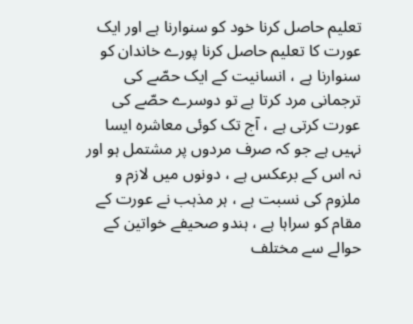تعلیم حاصل کرنا خود کو سنوارنا ہے اور ایک عورت کا تعلیم حاصل کرنا پورے خاندان کو سنوارنا ہے ، انسانیت کے ایک حصّے کی ترجمانی مرد کرتا ہے تو دوسرے حصّے کی عورت کرتی ہے ، آج تک کوئی معاشرہ ایسا نہیں ہے جو کہ صرف مردوں پر مشتمل ہو اور نہ اس کے برعکس ہے ، دونوں میں لازم و ملزوم کی نسبت ہے ، ہر مذہب نے عورت کے مقام کو سراہا ہے ، ہندو صحیفے خواتین کے حوالے سے مختلف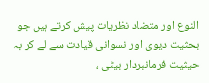النوع اور متضاد نظریات پیش کرتے ہیں جو بحثیت دیوی اور نسوانی قیادت سے لے کر بہ حیثیت فرمانبردار بیٹی ،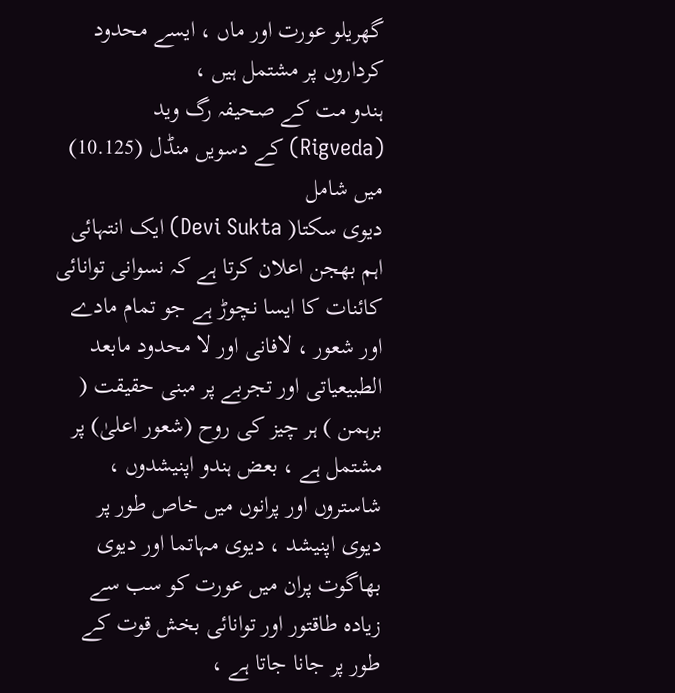گھریلو عورت اور ماں ، ایسے محدود کرداروں پر مشتمل ہیں ،
ہندو مت کے صحیفہ رگ وید (Rigveda) کے دسویں منڈل (10.125) میں شامل
دیوی سکتا( Devi Sukta) ایک انتہائی اہم بھجن اعلان کرتا ہے کہ نسوانی توانائی کائنات کا ایسا نچوڑ ہے جو تمام مادے اور شعور ، لافانی اور لا محدود مابعد الطبیعیاتی اور تجربے پر مبنی حقیقت ( برہمن ) ہر چیز کی روح (شعور اعلیٰ) پر مشتمل ہے ، بعض ہندو اپنیشدوں ، شاستروں اور پرانوں میں خاص طور پر دیوی اپنیشد ، دیوی مہاتما اور دیوی بھاگوت پران میں عورت کو سب سے زیادہ طاقتور اور توانائی بخش قوت کے طور پر جانا جاتا ہے ،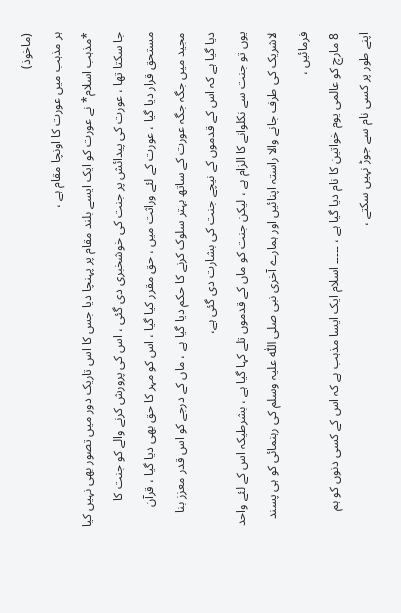(ماخوذ)
ہر مذہب میں عورت کا اونچا مقام ہے ،
*مذہب اسلام* نے عورت کو ایک ایسے بلند مقام پر پہنچا دیا جس کا اس تاریک دور میں تصور بھی نہیں کیا جا سکتا تھا ، عورت کی پیدائش پر جنت کی خوشخبری دی گئی ، اس کی پرورش کرنے والے کو جنت کا مستحق قرار دیا گیا ، عورت کے لئے وراثت میں ، حق مقرر کیا گیا ، اس کو مہر کا حق بھی دیا گیا ، قرآن مجید میں جگہ جگہ عورت کے ساتھ بہتر سلوک کرنے کا حکم دیا گیا ہے ، ماں کے درجے کو اس قدر معزز بنا دیا گیا ہے کہ اس کے قدموں کے نیچے جنت کی بشارت دی گئی ہے،
یوں تو جنت سے نکلوانے کا الزام ہے ، لیکن جنت کو ماں کے قدموں تلے کہا گیا ہے ، بشرطیکہ اس کے لئے واحد لاشریک کی طرف جانے والا راستہ اپنائیں اور ہمارے آخری نبی صلی اللّٰہ علیہ وسلم کی رہنمائی کو ہی پسند فرمائیں ،
8 مارچ کو عالمی یوم خواتین کا نام دیا گیا ہے ، ۔۔۔۔۔ اسلام ایک ایسا مذہب ہے کہ اس کے کسی دنوں کو ہم اپنے طور پر کسی نام سے جوڑ نہیں سکتے ،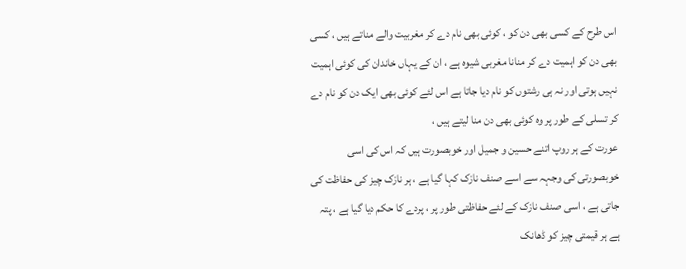اس طرح کے کسی بھی دن کو ، کوئی بھی نام دے کر مغربیت والے مناتے ہیں ، کسی بھی دن کو اہمیت دے کر منانا مغربی شیوہ ہے ، ان کے یہاں خاندان کی کوئی اہمیت نہیں ہوتی اور نہ ہی رشتوں کو نام دیا جاتا ہے اس لئے کوئی بھی ایک دن کو نام دے کر تسلی کے طور پر وہ کوئی بھی دن منا لیتے ہیں ،
عورت کے ہر روپ اتنے حسین و جمیل اور خوبصورت ہیں کہ اس کی اسی خوبصورتی کی وجہہ سے اسے صنف نازک کہا گیا ہے ، ہر نازک چیز کی حفاظت کی جاتی ہے ، اسی صنف نازک کے لئے حفاظتی طور پر ، پردے کا حکم دیا گیا ہے ، پتہ ہے ہر قیمتی چیز کو ڈھانک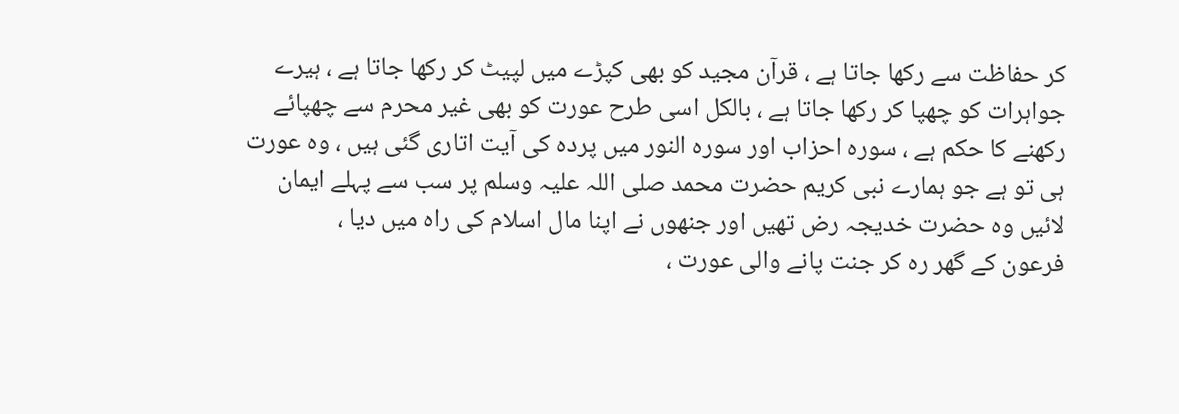کر حفاظت سے رکھا جاتا ہے ، قرآن مجید کو بھی کپڑے میں لپیٹ کر رکھا جاتا ہے ، ہیرے جواہرات کو چھپا کر رکھا جاتا ہے ، بالکل اسی طرح عورت کو بھی غیر محرم سے چھپائے رکھنے کا حکم ہے ، سورہ احزاب اور سورہ النور میں پردہ کی آیت اتاری گئی ہیں ، وہ عورت ہی تو ہے جو ہمارے نبی کریم حضرت محمد صلی اللہ علیہ وسلم پر سب سے پہلے ایمان لائیں وہ حضرت خدیجہ رض تھیں اور جنھوں نے اپنا مال اسلام کی راہ میں دیا ،
فرعون کے گھر رہ کر جنت پانے والی عورت ،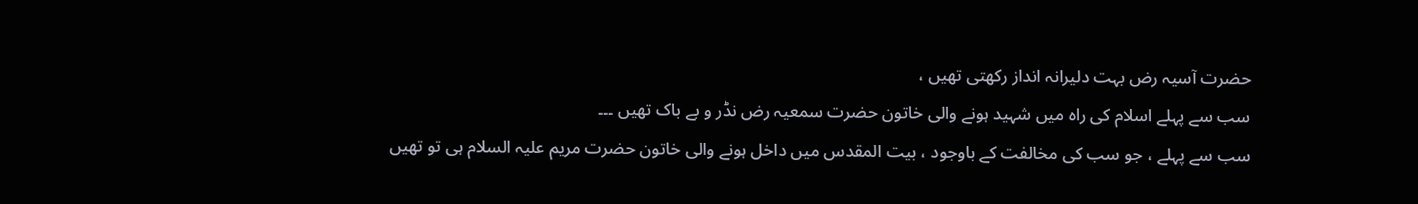حضرت آسیہ رض بہت دلیرانہ انداز رکھتی تھیں ،
سب سے پہلے اسلام کی راہ میں شہید ہونے والی خاتون حضرت سمعیہ رض نڈر و بے باک تھیں ۔۔۔
سب سے پہلے ، جو سب کی مخالفت کے باوجود ، بیت المقدس میں داخل ہونے والی خاتون حضرت مریم علیہ السلام ہی تو تھیں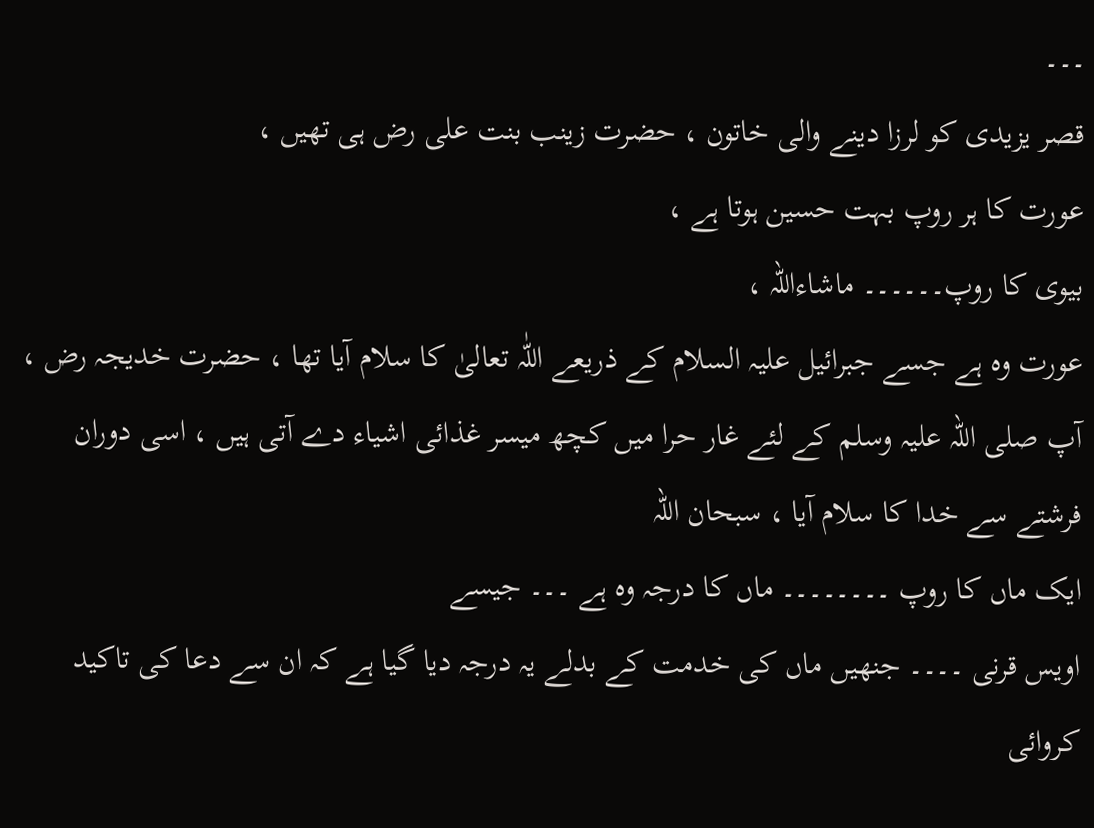۔۔۔
قصر یزیدی کو لرزا دینے والی خاتون ، حضرت زینب بنت علی رض ہی تھیں ،
عورت کا ہر روپ بہت حسین ہوتا ہے ،
بیوی کا روپ۔۔۔۔۔۔ ماشاءاللہ ،
عورت وہ ہے جسے جبرائیل علیہ السلام کے ذریعے اللّٰہ تعالیٰ کا سلام آیا تھا ، حضرت خدیجہ رض ، آپ صلی اللہ علیہ وسلم کے لئے غار حرا میں کچھ میسر غذائی اشیاء دے آتی ہیں ، اسی دوران فرشتے سے خدا کا سلام آیا ، سبحان اللہ
ایک ماں کا روپ ۔۔۔۔۔۔۔۔ ماں کا درجہ وہ ہے ۔۔۔ جیسے
اویس قرنی ۔۔۔۔ جنھیں ماں کی خدمت کے بدلے یہ درجہ دیا گیا ہے کہ ان سے دعا کی تاکید کروائی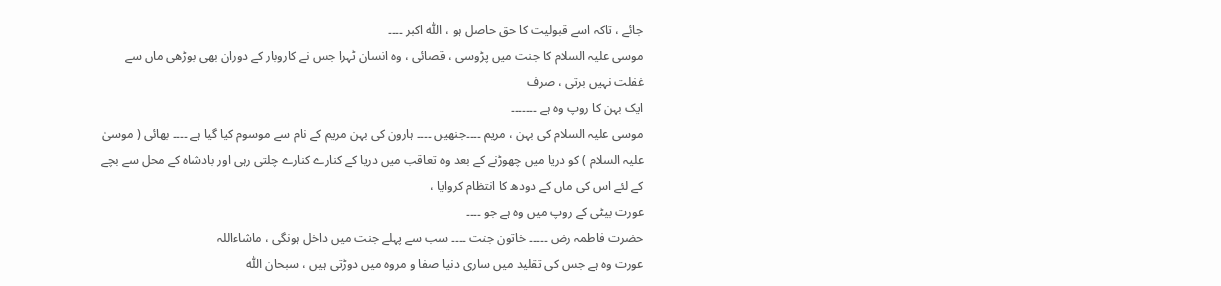جائے ، تاکہ اسے قبولیت کا حق حاصل ہو ، اللّٰہ اکبر ۔۔۔۔
موسی علیہ السلام کا جنت میں پڑوسی ، قصائی ، وہ انسان ٹہرا جس نے کاروبار کے دوران بھی بوڑھی ماں سے غفلت نہیں برتی ، صرف
ایک بہن کا روپ وہ ہے ۔۔۔۔۔۔۔
موسی علیہ السلام کی بہن ، مریم ۔۔۔۔جنھیں ۔۔۔۔ ہارون کی بہن مریم کے نام سے موسوم کیا گیا ہے ۔۔۔۔ بھائی ( موسیٰ علیہ السلام ) کو دریا میں چھوڑنے کے بعد وہ تعاقب میں دریا کے کنارے کنارے چلتی رہی اور بادشاہ کے محل سے بچے کے لئے اس کی ماں کے دودھ کا انتظام کروایا ،
عورت بیٹی کے روپ میں وہ ہے جو ۔۔۔۔
حضرت فاطمہ رض ۔۔۔۔۔ خاتون جنت ۔۔۔۔ سب سے پہلے جنت میں داخل ہونگی ، ماشاءاللہ
عورت وہ ہے جس کی تقلید میں ساری دنیا صفا و مروہ میں دوڑتی ہیں ، سبحان اللّٰہ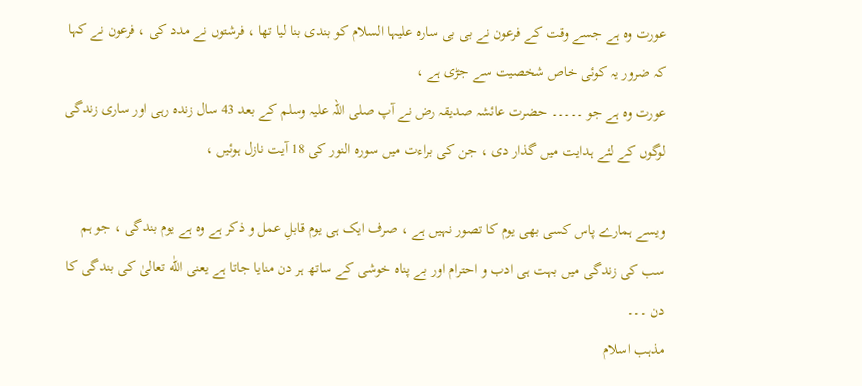عورت وہ ہے جسے وقت کے فرعون نے بی بی سارہ علیہا السلام کو بندی بنا لیا تھا ، فرشتوں نے مدد کی ، فرعون نے کہا کہ ضرور یہ کوئی خاص شخصیت سے جڑی ہے ،
عورت وہ ہے جو ۔۔۔۔۔ حضرت عائشہ صدیقہ رض نے آپ صلی اللہ علیہ وسلم کے بعد 43 سال زندہ رہی اور ساری زندگی لوگوں کے لئے ہدایت میں گذار دی ، جن کی براءت میں سورہ النور کی 18 آیت نازل ہوئیں ،

ویسے ہمارے پاس کسی بھی یوم کا تصور نہیں ہے ، صرف ایک ہی یوم قابلِ عمل و ذکر ہے وہ ہے یوم بندگی ، جو ہم سب کی زندگی میں بہت ہی ادب و احترام اور بے پناہ خوشی کے ساتھ ہر دن منایا جاتا ہے یعنی اللّٰه تعالیٰ کی بندگی کا دن ۔۔۔
مذہب اسلام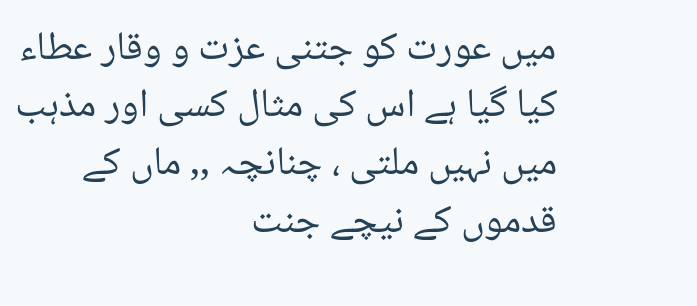میں عورت کو جتنی عزت و وقار عطاء کیا گیا ہے اس کی مثال کسی اور مذہب میں نہیں ملتی ، چنانچہ ,, ماں کے قدموں کے نیچے جنت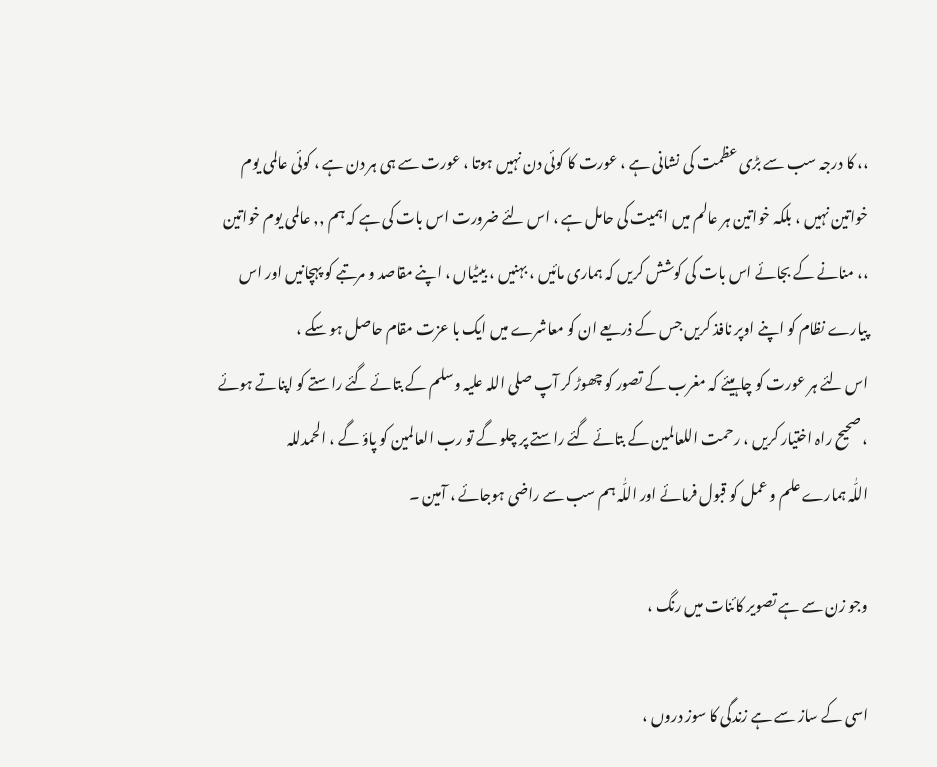،، کا درجہ سب سے بڑی عظمت کی نشانی ہے ، عورت کا کوئی دن نہیں ہوتا ، عورت سے ہی ہر دن ہے ، کوئی عالمی یوم خواتین نہیں ، بلکہ خواتین ہر عالم میں اہمیت کی حامل ہے ، اس لئے ضرورت اس بات کی ہے کہ ہم ,, عالمی یوم خواتین ،، منانے کے بجائے اس بات کی کوشش کریں کہ ہماری مائیں ، بہنیں ، بیٹیاں ، اپنے مقاصد و مرتبے کو پہچانیں اور اس پیارے نظام کو اپنے اوپر نافذ کریں جس کے ذریعے ان کو معاشرے میں ایک با عزت مقام حاصل ہو سکے ،
اس لئے ہر عورت کو چاہیئے کہ مغرب کے تصور کو چھوڑ کر آپ صلی اللہ علیہ وسلم کے بتائے گئے راستے کو اپناتے ہوئے ، صحیح راہ اختیار کریں ، رحمت اللعالمین کے بتائے گئے راستے پر چلو گے تو رب العالمین کو پاؤ گے ، الحمدللہ
اللّٰہ ہمارے علم و عمل کو قبول فرمائے اور اللّٰہ ہم سب سے راضی ہوجائے ، آمین ۔

وجو زن سے ہے تصویر کائنات میں رنگ ،

اسی کے ساز سے ہے زندگی کا سوز دروں ،